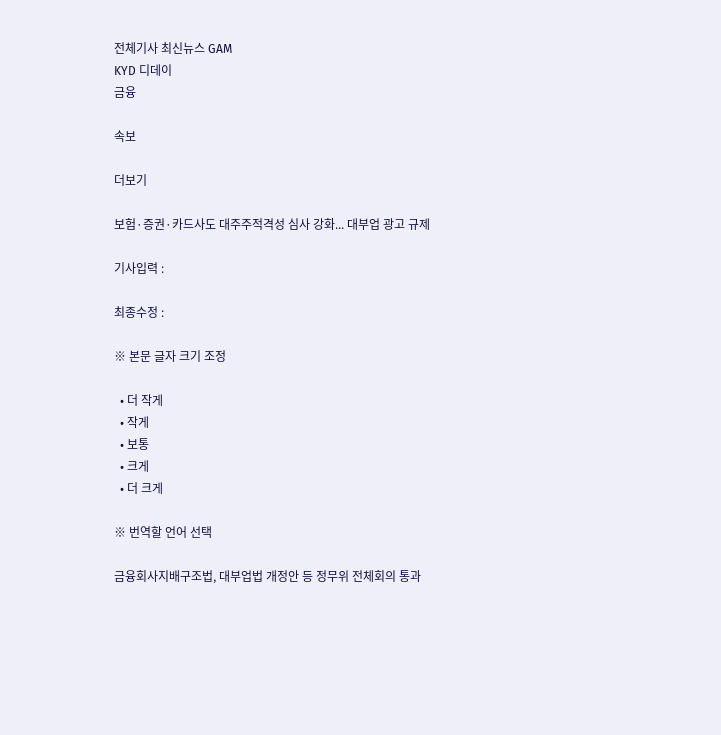전체기사 최신뉴스 GAM
KYD 디데이
금융

속보

더보기

보험·증권·카드사도 대주주적격성 심사 강화... 대부업 광고 규제

기사입력 :

최종수정 :

※ 본문 글자 크기 조정

  • 더 작게
  • 작게
  • 보통
  • 크게
  • 더 크게

※ 번역할 언어 선택

금융회사지배구조법, 대부업법 개정안 등 정무위 전체회의 통과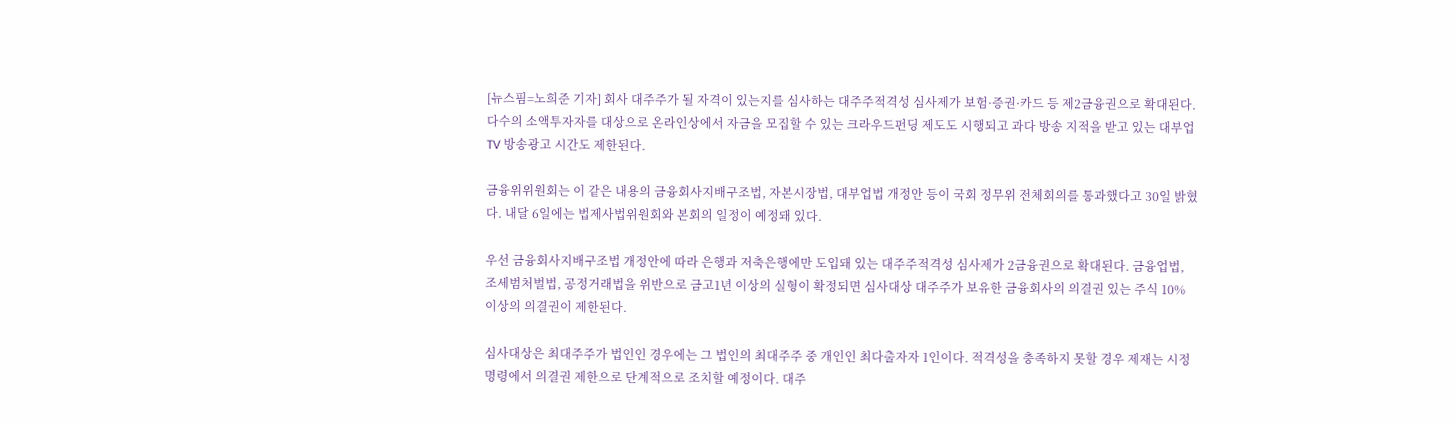[뉴스핌=노희준 기자] 회사 대주주가 될 자격이 있는지를 심사하는 대주주적격성 심사제가 보험·증권·카드 등 제2금융권으로 확대된다. 다수의 소액투자자를 대상으로 온라인상에서 자금을 모집할 수 있는 크라우드펀딩 제도도 시행되고 과다 방송 지적을 받고 있는 대부업 TV 방송광고 시간도 제한된다.

금융위위원회는 이 같은 내용의 금융회사지배구조법, 자본시장법, 대부업법 개정안 등이 국회 정무위 전체회의를 통과했다고 30일 밝혔다. 내달 6일에는 법제사법위원회와 본회의 일정이 예정돼 있다.

우선 금융회사지배구조법 개정안에 따라 은행과 저축은행에만 도입돼 있는 대주주적격성 심사제가 2금융권으로 확대된다. 금융업법, 조세범처벌법, 공정거래법을 위반으로 금고1년 이상의 실형이 확정되면 심사대상 대주주가 보유한 금융회사의 의결권 있는 주식 10% 이상의 의결권이 제한된다.

심사대상은 최대주주가 법인인 경우에는 그 법인의 최대주주 중 개인인 최다출자자 1인이다. 적격성을 충족하지 못할 경우 제재는 시정명령에서 의결권 제한으로 단계적으로 조치할 예정이다. 대주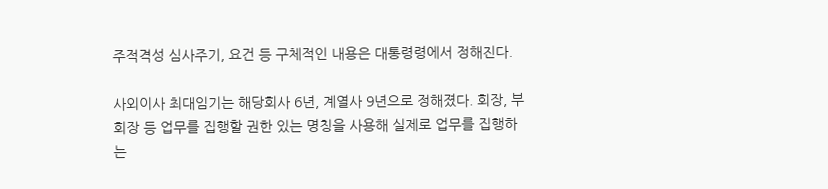주적격성 심사주기, 요건 등 구체적인 내용은 대통령령에서 정해진다.

사외이사 최대임기는 해당회사 6년, 계열사 9년으로 정해졌다. 회장, 부회장 등 업무를 집행할 권한 있는 명칭을 사용해 실제로 업무를 집행하는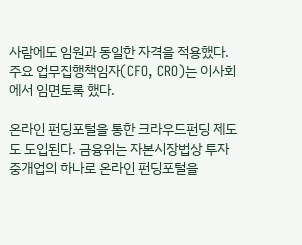사람에도 임원과 동일한 자격을 적용했다. 주요 업무집행책임자(CFO, CRO)는 이사회에서 임면토록 했다.

온라인 펀딩포털을 통한 크라우드펀딩 제도도 도입된다. 금융위는 자본시장법상 투자중개업의 하나로 온라인 펀딩포털을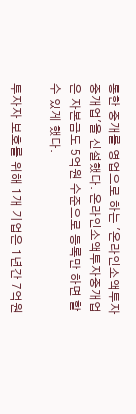통한 중개를 영업으로 하는 '온라인소액투자중개업'을 신설했다. 온라인소액투자중개업은 자본금도 5억원 수준으로 등록만 하면 할 수 있게 했다.

투자자 보호를 위해 1개 기업은 1년간 7억원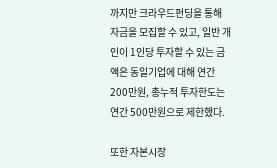까지만 크라우드펀딩을 통해 자금을 모집할 수 있고, 일반 개인이 1인당 투자할 수 있는 금액은 동일기업에 대해 연간 200만원, 총누적 투자한도는 연간 500만원으로 제한했다.

또한 자본시장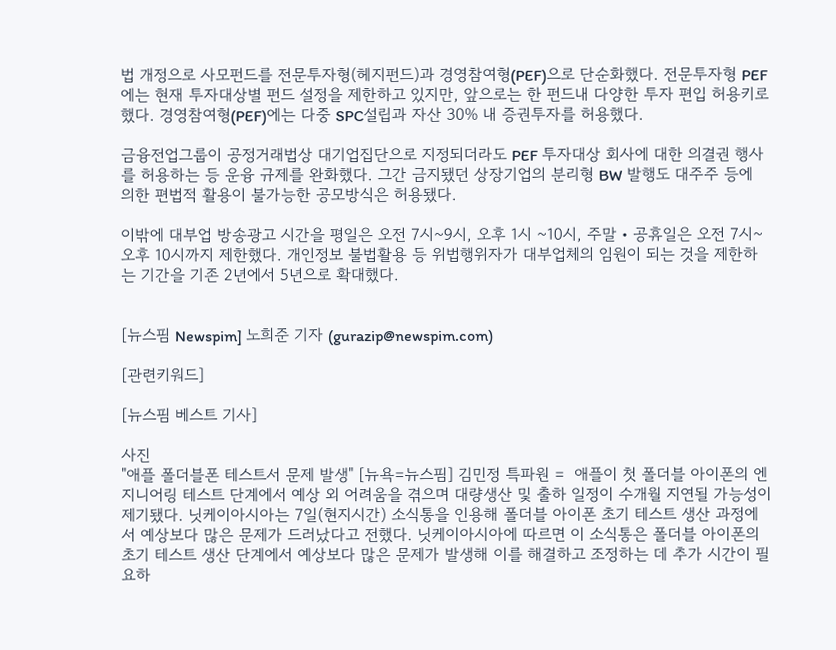법 개정으로 사모펀드를 전문투자형(헤지펀드)과 경영참여형(PEF)으로 단순화했다. 전문투자형 PEF에는 현재 투자대상별 펀드 설정을 제한하고 있지만, 앞으로는 한 펀드내 다양한 투자 편입 허용키로 했다. 경영참여형(PEF)에는 다중 SPC설립과 자산 30% 내 증권투자를 허용했다.

금융전업그룹이 공정거래법상 대기업집단으로 지정되더라도 PEF 투자대상 회사에 대한 의결권 행사를 허용하는 등 운융 규제를 완화했다. 그간 금지됐던 상장기업의 분리형 BW 발행도 대주주 등에 의한 편법적 활용이 불가능한 공모방식은 허용됐다.

이밖에 대부업 방송광고 시간을 평일은 오전 7시~9시, 오후 1시 ~10시, 주말‧공휴일은 오전 7시~오후 10시까지 제한했다. 개인정보 불법활용 등 위법행위자가 대부업체의 임원이 되는 것을 제한하는 기간을 기존 2년에서 5년으로 확대했다.


[뉴스핌 Newspim] 노희준 기자 (gurazip@newspim.com)

[관련키워드]

[뉴스핌 베스트 기사]

사진
"애플 폴더블폰 테스트서 문제 발생" [뉴욕=뉴스핌] 김민정 특파원 =  애플이 첫 폴더블 아이폰의 엔지니어링 테스트 단계에서 예상 외 어려움을 겪으며 대량생산 및 출하 일정이 수개월 지연될 가능성이 제기됐다. 닛케이아시아는 7일(현지시간) 소식통을 인용해 폴더블 아이폰 초기 테스트 생산 과정에서 예상보다 많은 문제가 드러났다고 전했다. 닛케이아시아에 따르면 이 소식통은 폴더블 아이폰의 초기 테스트 생산 단계에서 예상보다 많은 문제가 발생해 이를 해결하고 조정하는 데 추가 시간이 필요하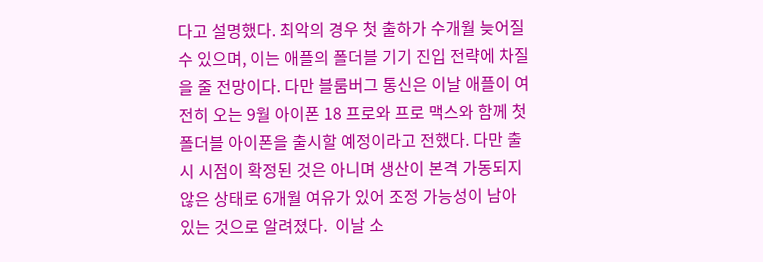다고 설명했다. 최악의 경우 첫 출하가 수개월 늦어질 수 있으며, 이는 애플의 폴더블 기기 진입 전략에 차질을 줄 전망이다. 다만 블룸버그 통신은 이날 애플이 여전히 오는 9월 아이폰 18 프로와 프로 맥스와 함께 첫 폴더블 아이폰을 출시할 예정이라고 전했다. 다만 출시 시점이 확정된 것은 아니며 생산이 본격 가동되지 않은 상태로 6개월 여유가 있어 조정 가능성이 남아있는 것으로 알려졌다.  이날 소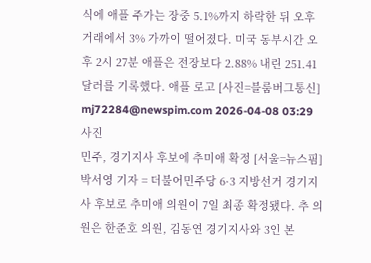식에 애플 주가는 장중 5.1%까지 하락한 뒤 오후 거래에서 3% 가까이 떨어졌다. 미국 동부시간 오후 2시 27분 애플은 전장보다 2.88% 내린 251.41달러를 기록했다. 애플 로고 [사진=블룸버그통신] mj72284@newspim.com 2026-04-08 03:29
사진
민주, 경기지사 후보에 추미애 확정 [서울=뉴스핌] 박서영 기자 = 더불어민주당 6·3 지방선거 경기지사 후보로 추미애 의원이 7일 최종 확정됐다. 추 의원은 한준호 의원, 김동연 경기지사와 3인 본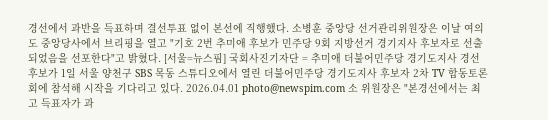경선에서 과반을 득표하며 결선투표 없이 본선에 직행했다. 소병훈 중앙당 선거관리위원장은 이날 여의도 중앙당사에서 브리핑을 열고 "기호 2번 추미애 후보가 민주당 9회 지방선거 경기지사 후보자로 선출되었음을 선포한다"고 밝혔다. [서울=뉴스핌] 국회사진기자단 = 추미애 더불어민주당 경기도지사 경선후보가 1일 서울 양천구 SBS 목동 스튜디오에서 열린 더불어민주당 경기도지사 후보자 2차 TV 합동토론회에 참석해 시작을 기다리고 있다. 2026.04.01 photo@newspim.com 소 위원장은 "본경선에서는 최고 득표자가 과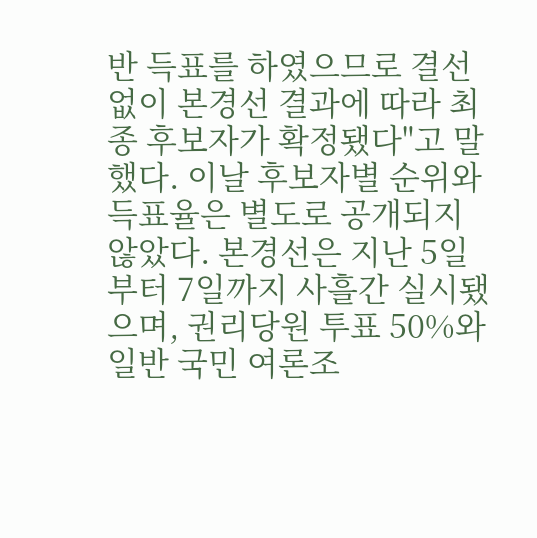반 득표를 하였으므로 결선 없이 본경선 결과에 따라 최종 후보자가 확정됐다"고 말했다. 이날 후보자별 순위와 득표율은 별도로 공개되지 않았다. 본경선은 지난 5일부터 7일까지 사흘간 실시됐으며, 권리당원 투표 50%와 일반 국민 여론조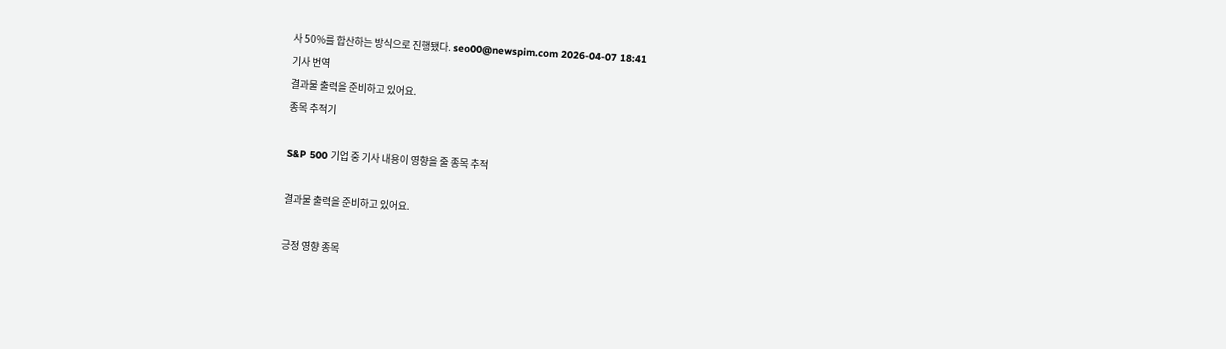사 50%를 합산하는 방식으로 진행됐다. seo00@newspim.com 2026-04-07 18:41
기사 번역
결과물 출력을 준비하고 있어요.
종목 추적기

S&P 500 기업 중 기사 내용이 영향을 줄 종목 추적

결과물 출력을 준비하고 있어요.

긍정 영향 종목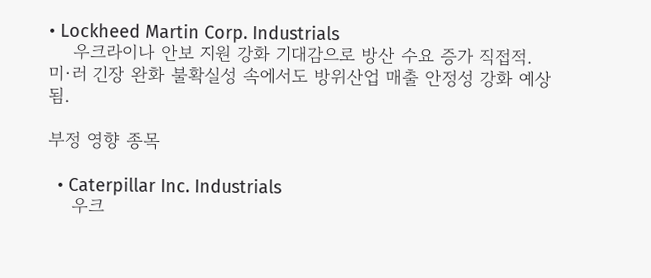• Lockheed Martin Corp. Industrials
    우크라이나 안보 지원 강화 기대감으로 방산 수요 증가 직접적. 미·러 긴장 완화 불확실성 속에서도 방위산업 매출 안정성 강화 예상됨.

부정 영향 종목

  • Caterpillar Inc. Industrials
    우크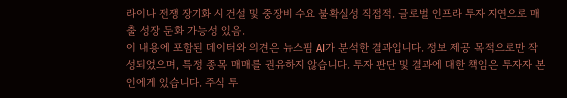라이나 전쟁 장기화 시 건설 및 중장비 수요 불확실성 직접적. 글로벌 인프라 투자 지연으로 매출 성장 둔화 가능성 있음.
이 내용에 포함된 데이터와 의견은 뉴스핌 AI가 분석한 결과입니다. 정보 제공 목적으로만 작성되었으며, 특정 종목 매매를 권유하지 않습니다. 투자 판단 및 결과에 대한 책임은 투자자 본인에게 있습니다. 주식 투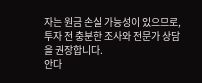자는 원금 손실 가능성이 있으므로, 투자 전 충분한 조사와 전문가 상담을 권장합니다.
안다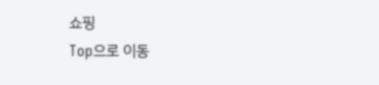쇼핑
Top으로 이동